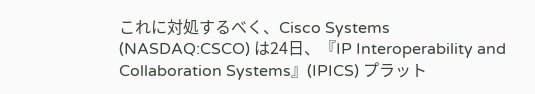これに対処するべく、Cisco Systems (NASDAQ:CSCO) は24日、『IP Interoperability and Collaboration Systems』(IPICS) プラット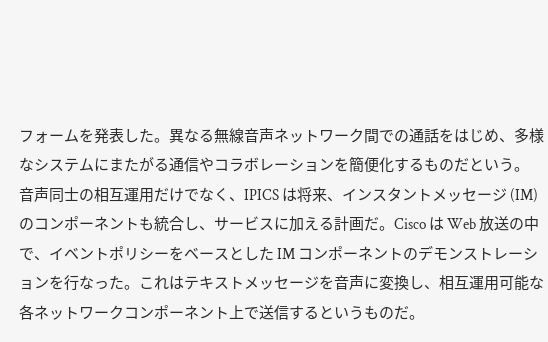フォームを発表した。異なる無線音声ネットワーク間での通話をはじめ、多様なシステムにまたがる通信やコラボレーションを簡便化するものだという。
音声同士の相互運用だけでなく、IPICS は将来、インスタントメッセージ (IM) のコンポーネントも統合し、サービスに加える計画だ。Cisco は Web 放送の中で、イベントポリシーをベースとした IM コンポーネントのデモンストレーションを行なった。これはテキストメッセージを音声に変換し、相互運用可能な各ネットワークコンポーネント上で送信するというものだ。